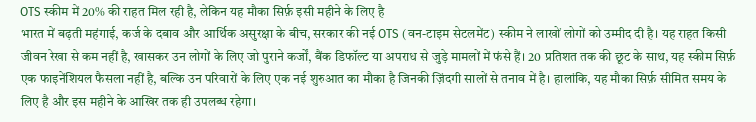OTS स्कीम में 20% की राहत मिल रही है, लेकिन यह मौका सिर्फ़ इसी महीने के लिए है
भारत में बढ़ती महंगाई, कर्ज के दबाव और आर्थिक असुरक्षा के बीच, सरकार की नई OTS (वन-टाइम सेटलमेंट) स्कीम ने लाखों लोगों को उम्मीद दी है। यह राहत किसी जीवन रेखा से कम नहीं है, खासकर उन लोगों के लिए जो पुराने कर्जों, बैंक डिफॉल्ट या अपराध से जुड़े मामलों में फंसे हैं। 20 प्रतिशत तक की छूट के साथ, यह स्कीम सिर्फ़ एक फाइनेंशियल फैसला नहीं है, बल्कि उन परिवारों के लिए एक नई शुरुआत का मौका है जिनकी ज़िंदगी सालों से तनाव में है। हालांकि, यह मौका सिर्फ़ सीमित समय के लिए है और इस महीने के आखिर तक ही उपलब्ध रहेगा।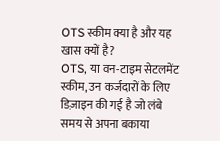OTS स्कीम क्या है और यह खास क्यों है?
OTS, या वन-टाइम सेटलमेंट स्कीम, उन कर्जदारों के लिए डिज़ाइन की गई है जो लंबे समय से अपना बकाया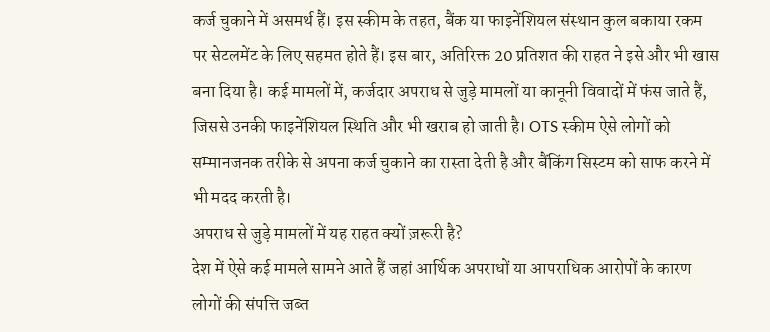कर्ज चुकाने में असमर्थ हैं। इस स्कीम के तहत, बैंक या फाइनेंशियल संस्थान कुल बकाया रकम पर सेटलमेंट के लिए सहमत होते हैं। इस बार, अतिरिक्त 20 प्रतिशत की राहत ने इसे और भी खास बना दिया है। कई मामलों में, कर्जदार अपराध से जुड़े मामलों या कानूनी विवादों में फंस जाते हैं, जिससे उनकी फाइनेंशियल स्थिति और भी खराब हो जाती है। OTS स्कीम ऐसे लोगों को सम्मानजनक तरीके से अपना कर्ज चुकाने का रास्ता देती है और बैंकिंग सिस्टम को साफ करने में भी मदद करती है।
अपराध से जुड़े मामलों में यह राहत क्यों ज़रूरी है?
देश में ऐसे कई मामले सामने आते हैं जहां आर्थिक अपराधों या आपराधिक आरोपों के कारण लोगों की संपत्ति जब्त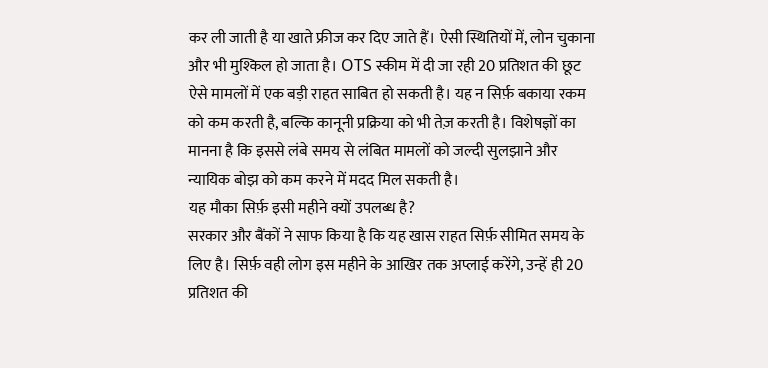कर ली जाती है या खाते फ्रीज कर दिए जाते हैं। ऐसी स्थितियों में, लोन चुकाना और भी मुश्किल हो जाता है। OTS स्कीम में दी जा रही 20 प्रतिशत की छूट ऐसे मामलों में एक बड़ी राहत साबित हो सकती है। यह न सिर्फ़ बकाया रकम को कम करती है, बल्कि कानूनी प्रक्रिया को भी तेज़ करती है। विशेषज्ञों का मानना है कि इससे लंबे समय से लंबित मामलों को जल्दी सुलझाने और न्यायिक बोझ को कम करने में मदद मिल सकती है।
यह मौका सिर्फ़ इसी महीने क्यों उपलब्ध है?
सरकार और बैंकों ने साफ किया है कि यह खास राहत सिर्फ़ सीमित समय के लिए है। सिर्फ़ वही लोग इस महीने के आखिर तक अप्लाई करेंगे, उन्हें ही 20 प्रतिशत की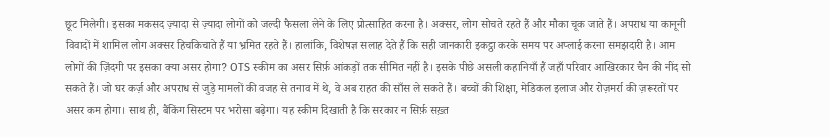छूट मिलेगी। इसका मकसद ज़्यादा से ज़्यादा लोगों को जल्दी फैसला लेने के लिए प्रोत्साहित करना है। अक्सर, लोग सोचते रहते हैं और मौका चूक जाते हैं। अपराध या कानूनी विवादों में शामिल लोग अक्सर हिचकिचाते हैं या भ्रमित रहते हैं। हालांकि, विशेषज्ञ सलाह देते हैं कि सही जानकारी इकट्ठा करके समय पर अप्लाई करना समझदारी है। आम लोगों की ज़िंदगी पर इसका क्या असर होगा? OTS स्कीम का असर सिर्फ़ आंकड़ों तक सीमित नहीं है। इसके पीछे असली कहानियाँ हैं जहाँ परिवार आखिरकार चैन की नींद सो सकते हैं। जो घर कर्ज़ और अपराध से जुड़े मामलों की वजह से तनाव में थे, वे अब राहत की साँस ले सकते हैं। बच्चों की शिक्षा, मेडिकल इलाज और रोज़मर्रा की ज़रूरतों पर असर कम होगा। साथ ही, बैंकिंग सिस्टम पर भरोसा बढ़ेगा। यह स्कीम दिखाती है कि सरकार न सिर्फ़ सख़्त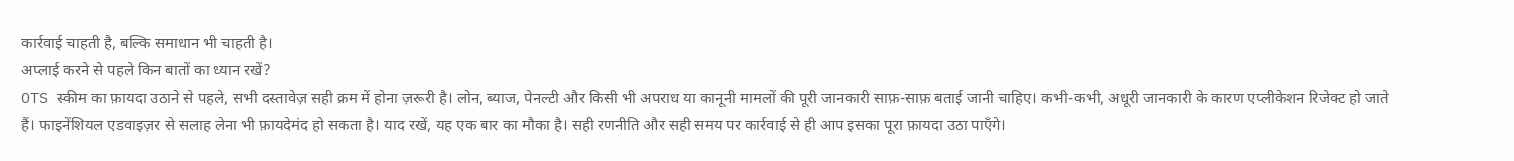कार्रवाई चाहती है, बल्कि समाधान भी चाहती है।
अप्लाई करने से पहले किन बातों का ध्यान रखें?
OTS स्कीम का फ़ायदा उठाने से पहले, सभी दस्तावेज़ सही क्रम में होना ज़रूरी है। लोन, ब्याज, पेनल्टी और किसी भी अपराध या कानूनी मामलों की पूरी जानकारी साफ़-साफ़ बताई जानी चाहिए। कभी-कभी, अधूरी जानकारी के कारण एप्लीकेशन रिजेक्ट हो जाते हैं। फाइनेंशियल एडवाइज़र से सलाह लेना भी फ़ायदेमंद हो सकता है। याद रखें, यह एक बार का मौका है। सही रणनीति और सही समय पर कार्रवाई से ही आप इसका पूरा फ़ायदा उठा पाएँगे।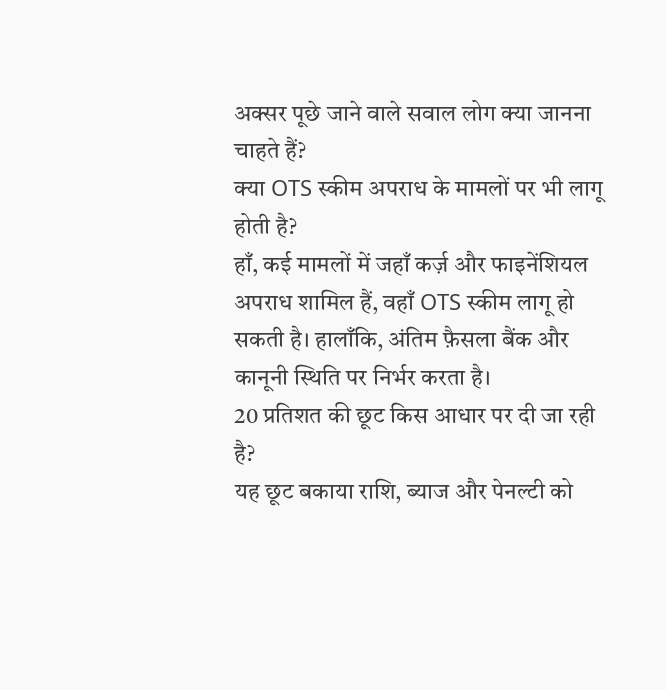अक्सर पूछे जाने वाले सवाल लोग क्या जानना चाहते हैं?
क्या OTS स्कीम अपराध के मामलों पर भी लागू होती है?
हाँ, कई मामलों में जहाँ कर्ज़ और फाइनेंशियल अपराध शामिल हैं, वहाँ OTS स्कीम लागू हो सकती है। हालाँकि, अंतिम फ़ैसला बैंक और कानूनी स्थिति पर निर्भर करता है।
20 प्रतिशत की छूट किस आधार पर दी जा रही है?
यह छूट बकाया राशि, ब्याज और पेनल्टी को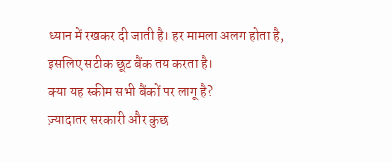ध्यान में रखकर दी जाती है। हर मामला अलग होता है, इसलिए सटीक छूट बैंक तय करता है।
क्या यह स्कीम सभी बैंकों पर लागू है?
ज़्यादातर सरकारी और कुछ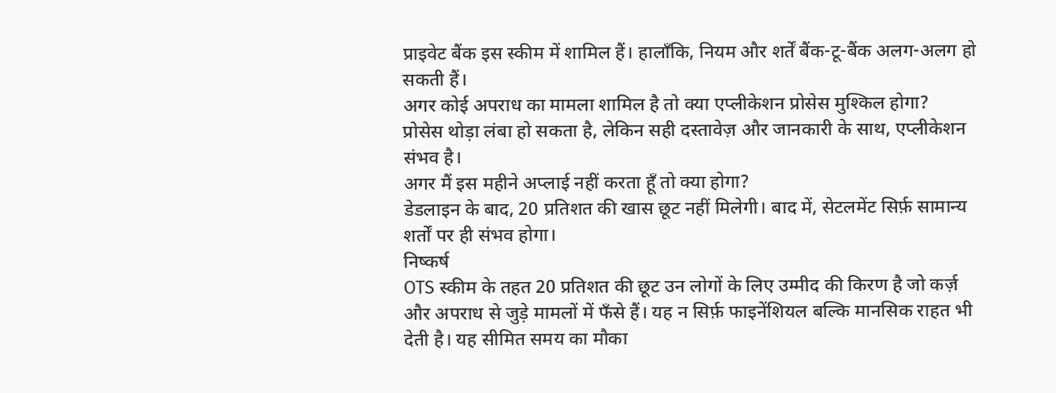प्राइवेट बैंक इस स्कीम में शामिल हैं। हालाँकि, नियम और शर्तें बैंक-टू-बैंक अलग-अलग हो सकती हैं।
अगर कोई अपराध का मामला शामिल है तो क्या एप्लीकेशन प्रोसेस मुश्किल होगा?
प्रोसेस थोड़ा लंबा हो सकता है, लेकिन सही दस्तावेज़ और जानकारी के साथ, एप्लीकेशन संभव है।
अगर मैं इस महीने अप्लाई नहीं करता हूँ तो क्या होगा?
डेडलाइन के बाद, 20 प्रतिशत की खास छूट नहीं मिलेगी। बाद में, सेटलमेंट सिर्फ़ सामान्य शर्तों पर ही संभव होगा।
निष्कर्ष
OTS स्कीम के तहत 20 प्रतिशत की छूट उन लोगों के लिए उम्मीद की किरण है जो कर्ज़ और अपराध से जुड़े मामलों में फँसे हैं। यह न सिर्फ़ फाइनेंशियल बल्कि मानसिक राहत भी देती है। यह सीमित समय का मौका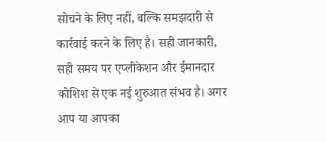सोचने के लिए नहीं, बल्कि समझदारी से कार्रवाई करने के लिए है। सही जानकारी, सही समय पर एप्लीकेशन और ईमानदार कोशिश से एक नई शुरुआत संभव है। अगर आप या आपका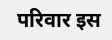परिवार इस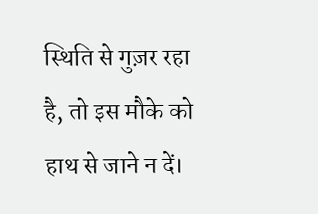स्थिति से गुज़र रहा है, तो इस मौके को हाथ से जाने न दें।